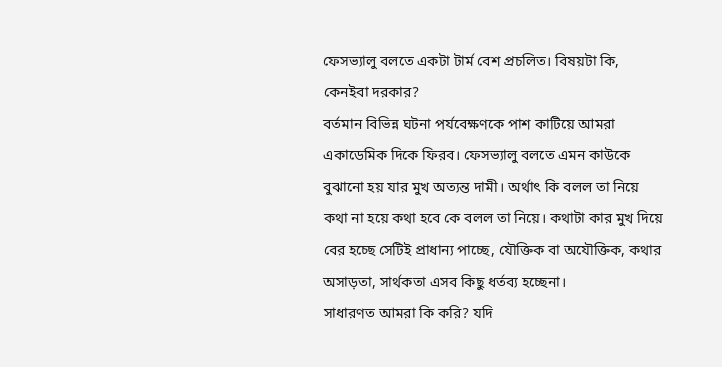ফেসভ্যালু বলতে একটা টার্ম বেশ প্রচলিত। বিষয়টা কি, কেনইবা দরকার?
বর্তমান বিভিন্ন ঘটনা পর্যবেক্ষণকে পাশ কাটিয়ে আমরা একাডেমিক দিকে ফিরব। ফেসভ্যালু বলতে এমন কাউকে বুঝানো হয় যার মুখ অত্যন্ত দামী। অর্থাৎ কি বলল তা নিয়ে কথা না হয়ে কথা হবে কে বলল তা নিয়ে। কথাটা কার মুখ দিয়ে বের হচ্ছে সেটিই প্রাধান্য পাচ্ছে, যৌক্তিক বা অযৌক্তিক, কথার অসাড়তা, সার্থকতা এসব কিছু ধর্তব্য হচ্ছেনা।
সাধারণত আমরা কি করি? যদি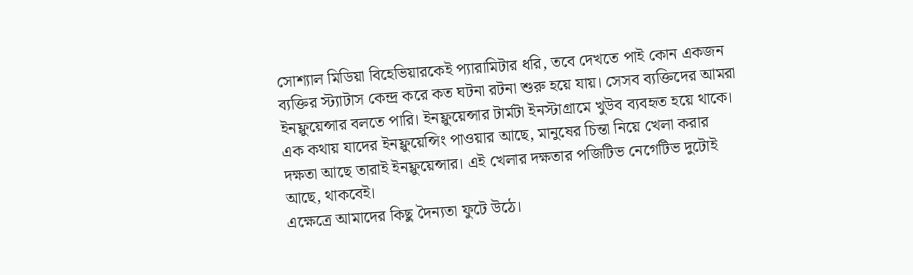সোশ্যাল মিডিয়া বিহেভিয়ারকেই প্যারামিটার ধরি, তবে দেখতে পাই কোন একজন ব্যক্তির স্ট্যাটাস কেন্দ্র করে কত ঘটনা রটনা শুরু হয়ে যায়। সেসব ব্যক্তিদের আমরা ইনফ্লুয়েন্সার বলতে পারি। ইনফ্লুয়েন্সার টার্মটা ইনস্টাগ্রামে খুউব ব্যবহৃত হয়ে থাকে। এক কথায় যাদের ইনফ্লুয়েন্সিং পাওয়ার আছে, মানুষের চিন্তা নিয়ে খেলা করার দক্ষতা আছে তারাই ইনফ্লুয়েন্সার। এই খেলার দক্ষতার পজিটিভ নেগেটিভ দুটোই আছে, থাকবেই।
এক্ষেত্রে আমাদের কিছু দৈন্যতা ফুটে উঠে।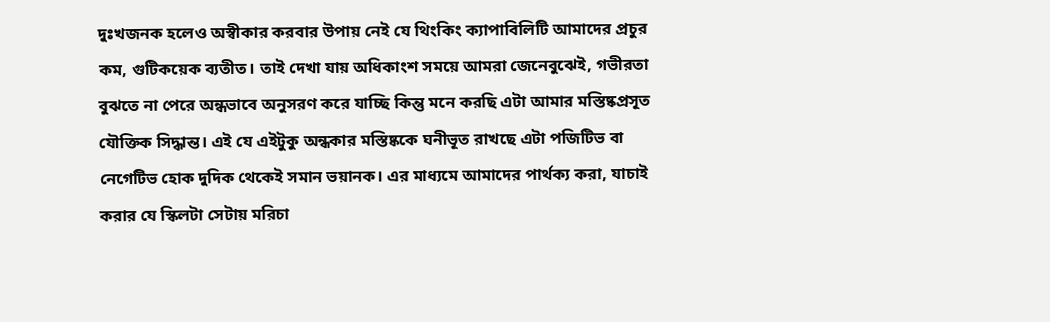দুঃখজনক হলেও অস্বীকার করবার উপায় নেই যে থিংকিং ক্যাপাবিলিটি আমাদের প্রচুর কম, গুটিকয়েক ব্যতীত। তাই দেখা যায় অধিকাংশ সময়ে আমরা জেনেবুঝেই, গভীরতা বুঝতে না পেরে অন্ধভাবে অনুসরণ করে যাচ্ছি কিন্তু মনে করছি এটা আমার মস্তিষ্কপ্রসূত যৌক্তিক সিদ্ধান্ত। এই যে এইটুকু অন্ধকার মস্তিষ্ককে ঘনীভূত রাখছে এটা পজিটিভ বা নেগেটিভ হোক দুদিক থেকেই সমান ভয়ানক। এর মাধ্যমে আমাদের পার্থক্য করা, যাচাই করার যে স্কিলটা সেটায় মরিচা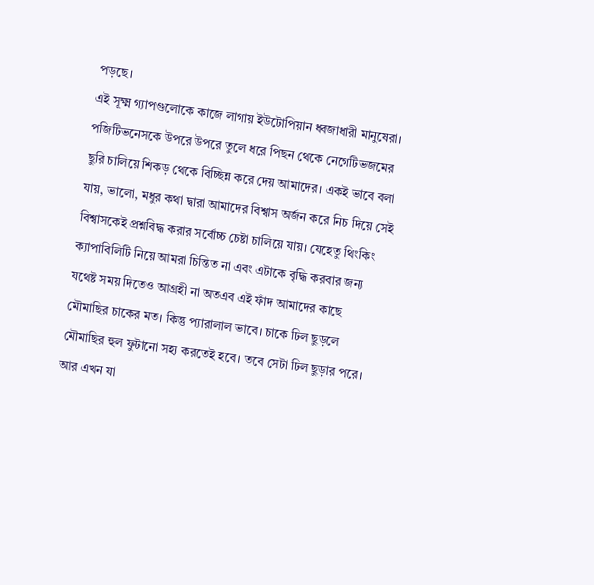পড়ছে।
এই সূক্ষ্ম গ্যাপগুলোকে কাজে লাগায় ইউটোপিয়ান ধ্বজাধারী মানুষেরা। পজিটিভনেসকে উপরে উপরে তুলে ধরে পিছন থেকে নেগেটিভজমের ছুরি চালিয়ে শিকড় থেকে বিচ্ছিন্ন করে দেয় আমাদের। একই ভাবে বলা যায়, ভালো, মধুর কথা দ্বারা আমাদের বিশ্বাস অর্জন করে নিচ দিয়ে সেই বিশ্বাসকেই প্রশ্নবিদ্ধ করার সর্বোচ্চ চেষ্টা চালিয়ে যায়। যেহেতু থিংকিং ক্যাপাবিলিটি নিয়ে আমরা চিন্তিত না এবং এটাকে বৃদ্ধি করবার জন্য যথেষ্ট সময় দিতেও আগ্রহী না অতএব এই ফাঁদ আমাদের কাছে মৌমাছির চাকের মত। কিন্তু প্যারালাল ভাবে। চাকে ঢিল ছুড়লে মৌমাছির হুল ফুটানো সহ্য করতেই হবে। তবে সেটা ঢিল ছুড়ার পরে। আর এখন যা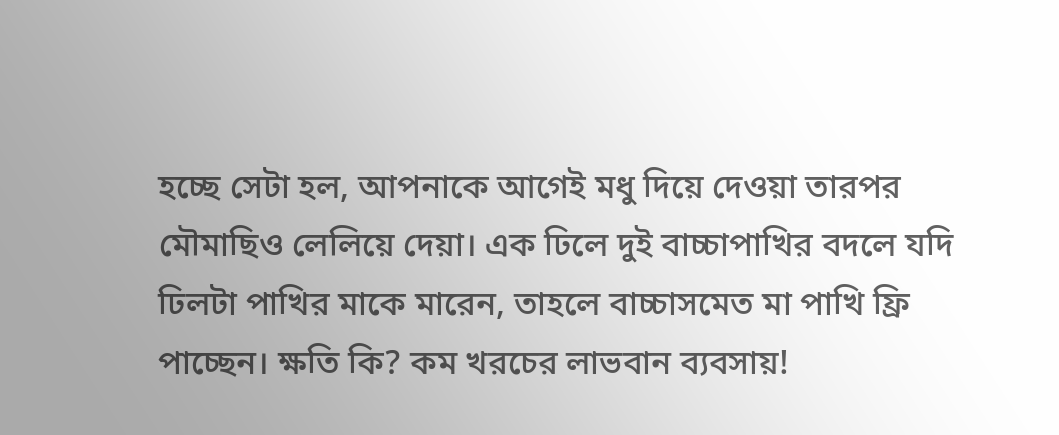হচ্ছে সেটা হল, আপনাকে আগেই মধু দিয়ে দেওয়া তারপর মৌমাছিও লেলিয়ে দেয়া। এক ঢিলে দুই বাচ্চাপাখির বদলে যদি ঢিলটা পাখির মাকে মারেন, তাহলে বাচ্চাসমেত মা পাখি ফ্রি পাচ্ছেন। ক্ষতি কি? কম খরচের লাভবান ব্যবসায়!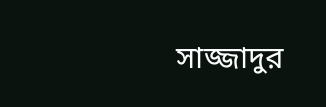সাজ্জাদুর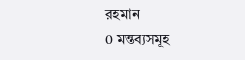রহমান
0 মন্তব্যসমূহ